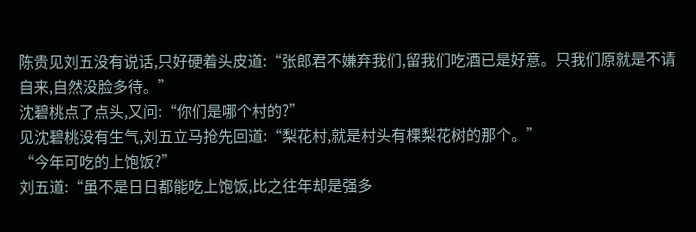陈贵见刘五没有说话,只好硬着头皮道:“张郎君不嫌弃我们,留我们吃酒已是好意。只我们原就是不请自来,自然没脸多待。”
沈碧桃点了点头,又问:“你们是哪个村的?”
见沈碧桃没有生气,刘五立马抢先回道:“梨花村,就是村头有棵梨花树的那个。”
“今年可吃的上饱饭?”
刘五道:“虽不是日日都能吃上饱饭,比之往年却是强多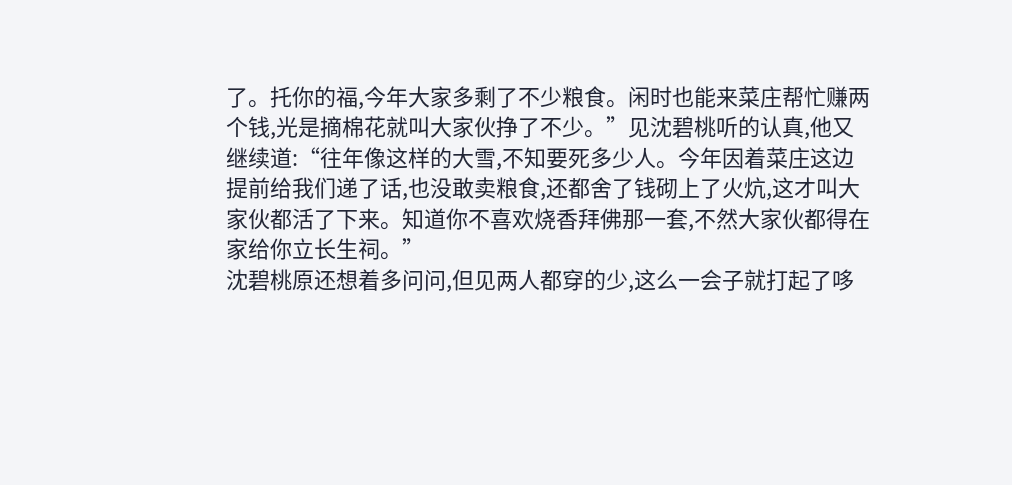了。托你的福,今年大家多剩了不少粮食。闲时也能来菜庄帮忙赚两个钱,光是摘棉花就叫大家伙挣了不少。”见沈碧桃听的认真,他又继续道:“往年像这样的大雪,不知要死多少人。今年因着菜庄这边提前给我们递了话,也没敢卖粮食,还都舍了钱砌上了火炕,这才叫大家伙都活了下来。知道你不喜欢烧香拜佛那一套,不然大家伙都得在家给你立长生祠。”
沈碧桃原还想着多问问,但见两人都穿的少,这么一会子就打起了哆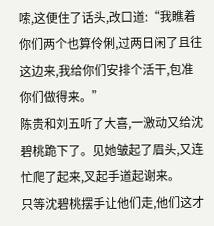嗦,这便住了话头,改口道:“我瞧着你们两个也算伶俐,过两日闲了且往这边来,我给你们安排个活干,包准你们做得来。”
陈贵和刘五听了大喜,一激动又给沈碧桃跪下了。见她皱起了眉头,又连忙爬了起来,叉起手道起谢来。
只等沈碧桃摆手让他们走,他们这才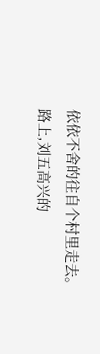依依不舍的往自个村里走去。
路上,刘五高兴的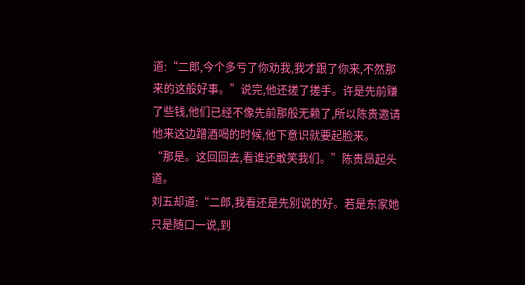道:“二郎,今个多亏了你劝我,我才跟了你来,不然那来的这般好事。”说完,他还搓了搓手。许是先前赚了些钱,他们已经不像先前那般无赖了,所以陈贵邀请他来这边蹭酒喝的时候,他下意识就要起脸来。
“那是。这回回去,看谁还敢笑我们。”陈贵昂起头道。
刘五却道:“二郎,我看还是先别说的好。若是东家她只是随口一说,到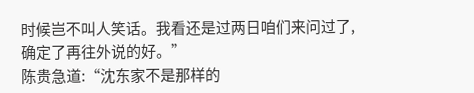时候岂不叫人笑话。我看还是过两日咱们来问过了,确定了再往外说的好。”
陈贵急道:“沈东家不是那样的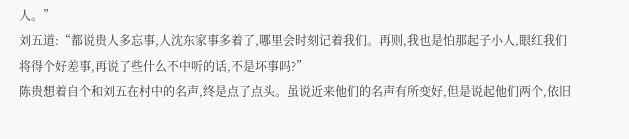人。”
刘五道:“都说贵人多忘事,人沈东家事多着了,哪里会时刻记着我们。再则,我也是怕那起子小人,眼红我们将得个好差事,再说了些什么不中听的话,不是坏事吗?”
陈贵想着自个和刘五在村中的名声,终是点了点头。虽说近来他们的名声有所变好,但是说起他们两个,依旧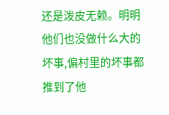还是泼皮无赖。明明他们也没做什么大的坏事,偏村里的坏事都推到了他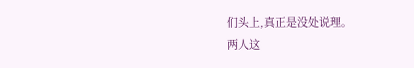们头上,真正是没处说理。
两人这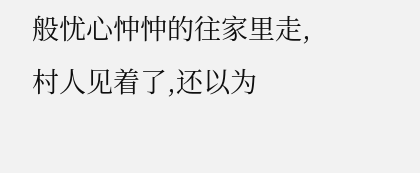般忧心忡忡的往家里走,村人见着了,还以为